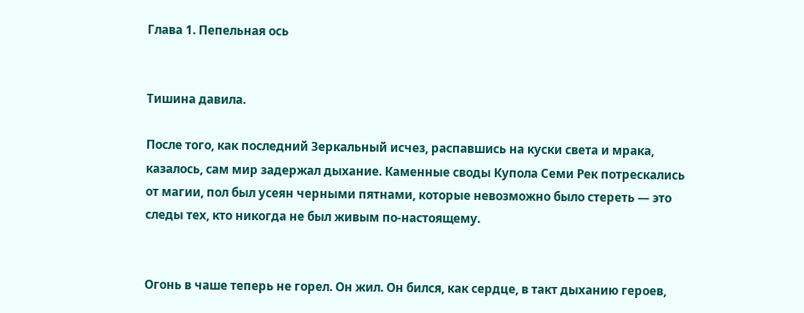Глава 1. Пепельная ось


Тишина давила.

После того, как последний Зеркальный исчез, распавшись на куски света и мрака, казалось, сам мир задержал дыхание. Каменные своды Купола Семи Рек потрескались от магии, пол был усеян черными пятнами, которые невозможно было стереть — это следы тех, кто никогда не был живым по-настоящему.


Огонь в чаше теперь не горел. Он жил. Он бился, как сердце, в такт дыханию героев,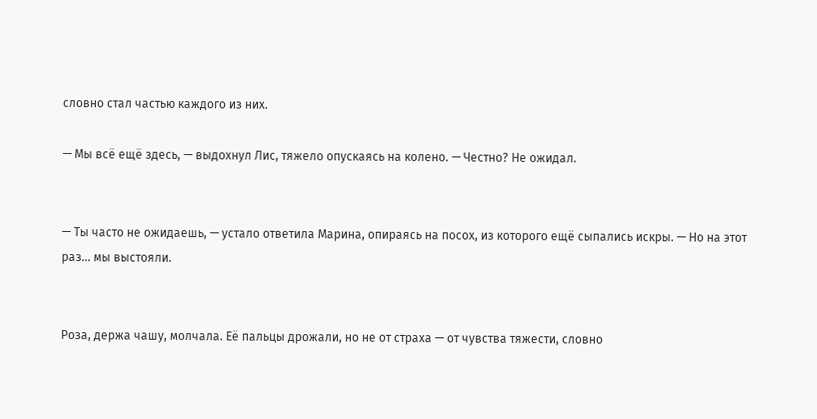словно стал частью каждого из них.

— Мы всё ещё здесь, — выдохнул Лис, тяжело опускаясь на колено. — Честно? Не ожидал.


— Ты часто не ожидаешь, — устало ответила Марина, опираясь на посох, из которого ещё сыпались искры. — Но на этот раз... мы выстояли.


Роза, держа чашу, молчала. Её пальцы дрожали, но не от страха — от чувства тяжести, словно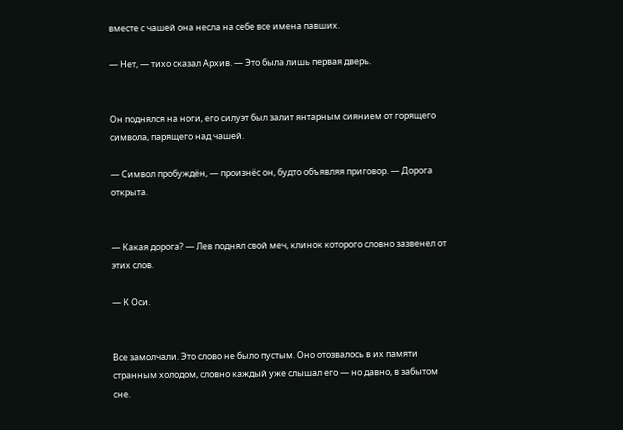вместе с чашей она несла на себе все имена павших.

— Нет, — тихо сказал Архив. — Это была лишь первая дверь.


Он поднялся на ноги, его силуэт был залит янтарным сиянием от горящего символа, парящего над чашей.

— Символ пробуждён, — произнёс он, будто объявляя приговор. — Дорога открыта.


— Какая дорога? — Лев поднял свой меч, клинок которого словно зазвенел от этих слов.

— К Оси.


Все замолчали. Это слово не было пустым. Оно отозвалось в их памяти странным холодом, словно каждый уже слышал его — но давно, в забытом сне.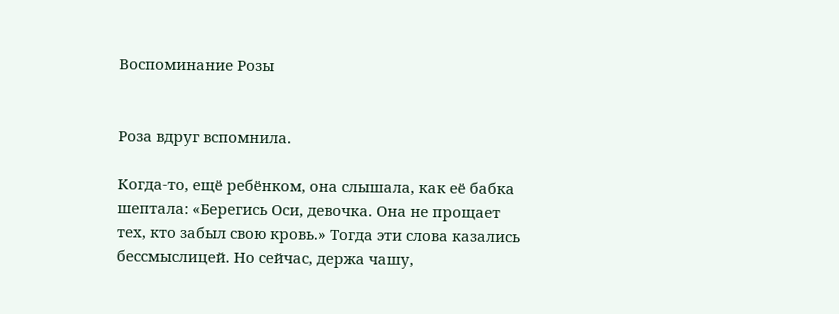Воспоминание Розы


Роза вдруг вспомнила.

Когда-то, ещё ребёнком, она слышала, как её бабка шептала: «Берегись Оси, девочка. Она не прощает тех, кто забыл свою кровь.» Тогда эти слова казались бессмыслицей. Но сейчас, держа чашу,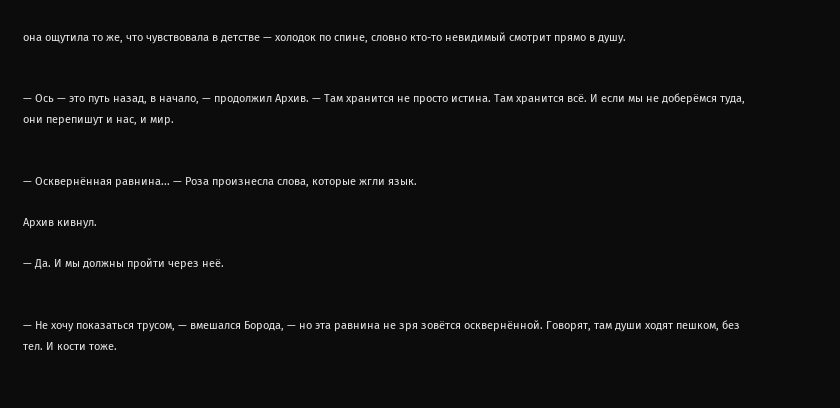она ощутила то же, что чувствовала в детстве — холодок по спине, словно кто-то невидимый смотрит прямо в душу.


— Ось — это путь назад, в начало, — продолжил Архив. — Там хранится не просто истина. Там хранится всё. И если мы не доберёмся туда, они перепишут и нас, и мир.


— Осквернённая равнина... — Роза произнесла слова, которые жгли язык.

Архив кивнул.

— Да. И мы должны пройти через неё.


— Не хочу показаться трусом, — вмешался Борода, — но эта равнина не зря зовётся осквернённой. Говорят, там души ходят пешком, без тел. И кости тоже.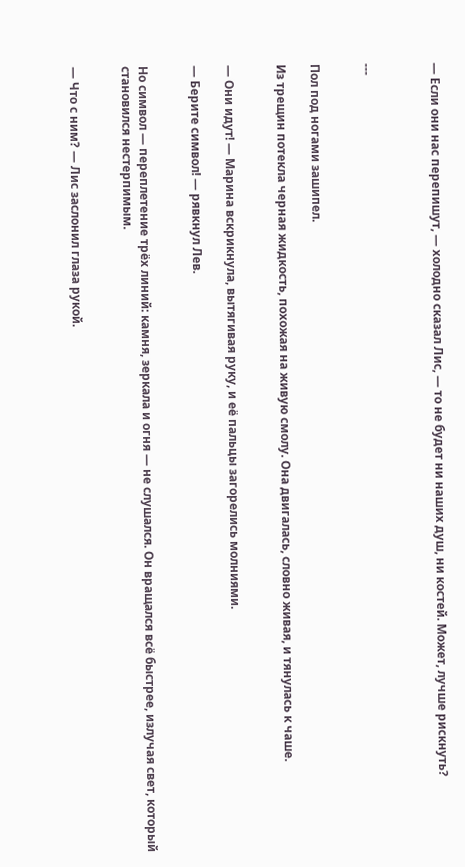— Если они нас перепишут, — холодно сказал Лис, — то не будет ни наших душ, ни костей. Может, лучше рискнуть?



---


Пол под ногами зашипел.

Из трещин потекла черная жидкость, похожая на живую смолу. Она двигалась, словно живая, и тянулась к чаше.


— Они идут! — Марина вскрикнула, вытягивая руку, и её пальцы загорелись молниями.

— Берите символ! — рявкнул Лев.


Но символ — переплетение трёх линий: камня, зеркала и огня — не слушался. Он вращался всё быстрее, излучая свет, который становился нестерпимым.


— Что с ним? — Лис заслонил глаза рукой.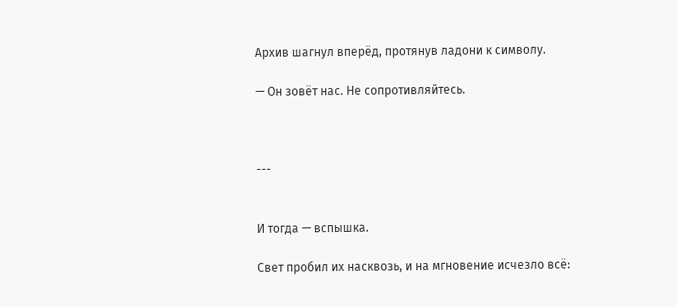Архив шагнул вперёд, протянув ладони к символу.

— Он зовёт нас. Не сопротивляйтесь.



---


И тогда — вспышка.

Свет пробил их насквозь, и на мгновение исчезло всё: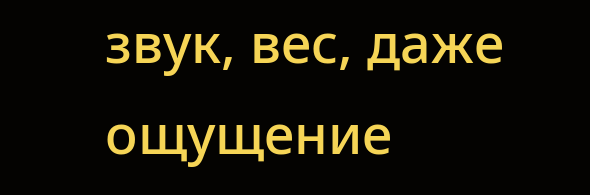звук, вес, даже ощущение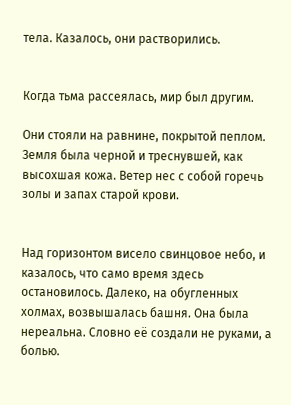тела. Казалось, они растворились.


Когда тьма рассеялась, мир был другим.

Они стояли на равнине, покрытой пеплом. Земля была черной и треснувшей, как высохшая кожа. Ветер нес с собой горечь золы и запах старой крови.


Над горизонтом висело свинцовое небо, и казалось, что само время здесь остановилось. Далеко, на обугленных холмах, возвышалась башня. Она была нереальна. Словно её создали не руками, а болью.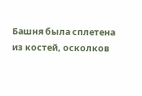Башня была сплетена из костей, осколков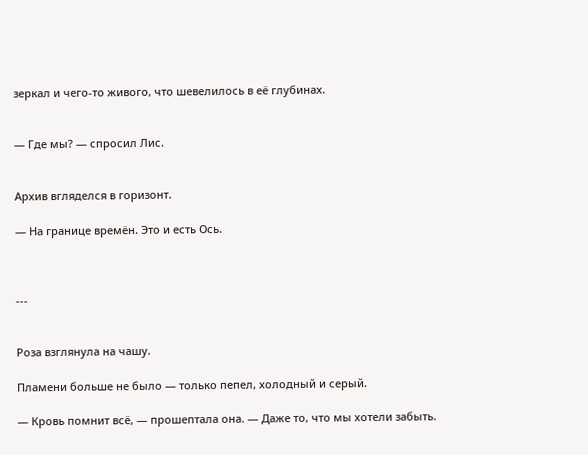зеркал и чего-то живого, что шевелилось в её глубинах.


— Где мы? — спросил Лис.


Архив вгляделся в горизонт.

— На границе времён. Это и есть Ось.



---


Роза взглянула на чашу.

Пламени больше не было — только пепел, холодный и серый.

— Кровь помнит всё, — прошептала она. — Даже то, что мы хотели забыть.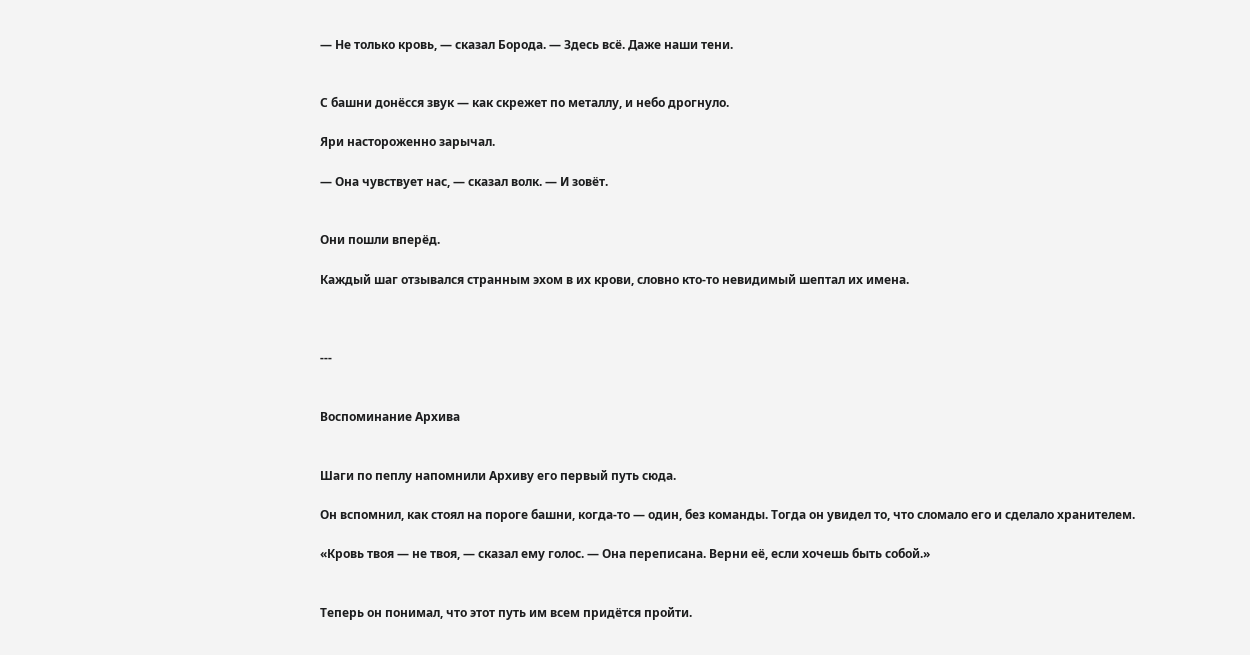— Не только кровь, — сказал Борода. — Здесь всё. Даже наши тени.


С башни донёсся звук — как скрежет по металлу, и небо дрогнуло.

Яри настороженно зарычал.

— Она чувствует нас, — сказал волк. — И зовёт.


Они пошли вперёд.

Каждый шаг отзывался странным эхом в их крови, словно кто-то невидимый шептал их имена.



---


Воспоминание Архива


Шаги по пеплу напомнили Архиву его первый путь сюда.

Он вспомнил, как стоял на пороге башни, когда-то — один, без команды. Тогда он увидел то, что сломало его и сделало хранителем.

«Кровь твоя — не твоя, — сказал ему голос. — Она переписана. Верни её, если хочешь быть собой.»


Теперь он понимал, что этот путь им всем придётся пройти.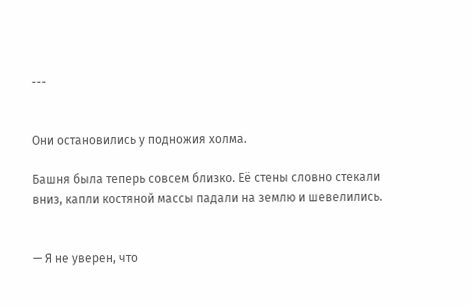---


Они остановились у подножия холма.

Башня была теперь совсем близко. Её стены словно стекали вниз, капли костяной массы падали на землю и шевелились.


— Я не уверен, что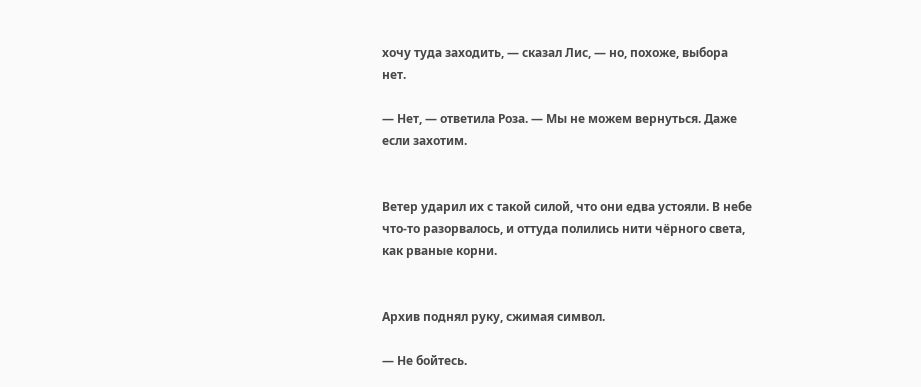хочу туда заходить, — сказал Лис, — но, похоже, выбора нет.

— Нет, — ответила Роза. — Мы не можем вернуться. Даже если захотим.


Ветер ударил их с такой силой, что они едва устояли. В небе что-то разорвалось, и оттуда полились нити чёрного света, как рваные корни.


Архив поднял руку, сжимая символ.

— Не бойтесь.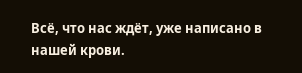Всё, что нас ждёт, уже написано в нашей крови.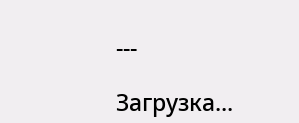---

Загрузка...